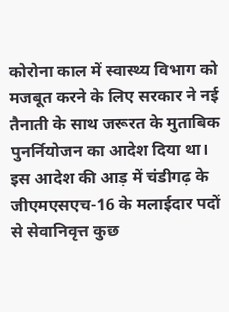कोरोना काल में स्वास्थ्य विभाग को मजबूत करने के लिए सरकार ने नई तैनाती के साथ जरूरत के मुताबिक पुनर्नियोजन का आदेश दिया था। इस आदेश की आड़ में चंडीगढ़ के जीएमएसएच-16 के मलाईदार पदों से सेवानिवृत्त कुछ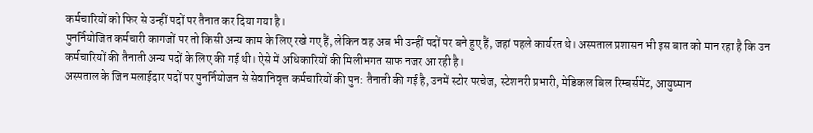कर्मचारियों को फिर से उन्हीं पदों पर तैनात कर दिया गया है।
पुनर्नियोजित कर्मचारी कागजों पर तो किसी अन्य काम के लिए रखे गए हैं, लेकिन वह अब भी उन्हीं पदों पर बने हुए हैं, जहां पहले कार्यरत थे। अस्पताल प्रशासन भी इस बात को मान रहा है कि उन कर्मचारियों की तैनाती अन्य पदों के लिए की गई थी। ऐसे में अधिकारियों की मिलीभगत साफ नजर आ रही है।
अस्पताल के जिन मलाईदार पदों पर पुनर्नियोजन से सेवानिवृत्त कर्मचारियों की पुन: तैनाती की गई है, उनमें स्टोर परचेज, स्टेशनरी प्रभारी, मेडिकल बिल रिम्बर्समेंट, आयुष्मान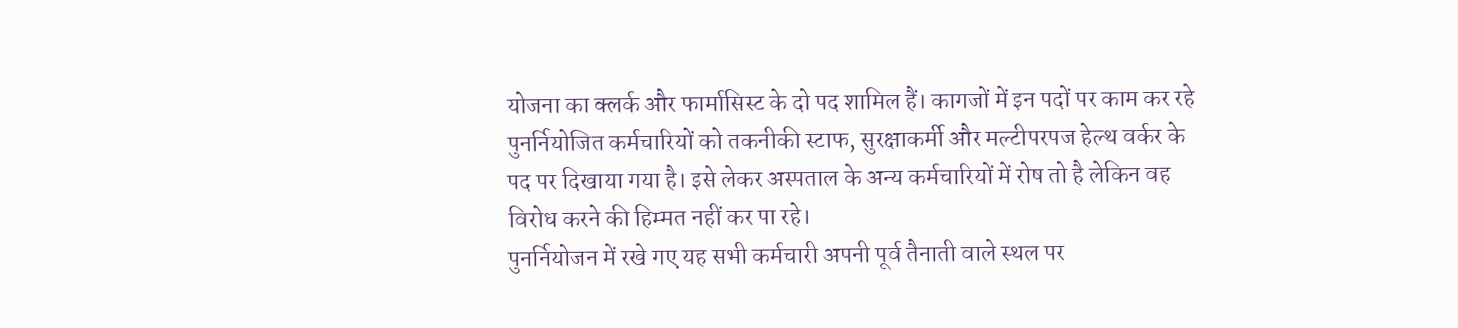योजना का क्लर्क और फार्मासिस्ट के दो पद शामिल हैं। कागजों में इन पदों पर काम कर रहे पुनर्नियोजित कर्मचारियों को तकनीकी स्टाफ, सुरक्षाकर्मी और मल्टीपरपज हेल्थ वर्कर के पद पर दिखाया गया है। इसे लेकर अस्पताल के अन्य कर्मचारियों में रोष तो है लेकिन वह विरोध करने की हिम्मत नहीं कर पा रहे।
पुनर्नियोजन में रखे गए यह सभी कर्मचारी अपनी पूर्व तैनाती वाले स्थल पर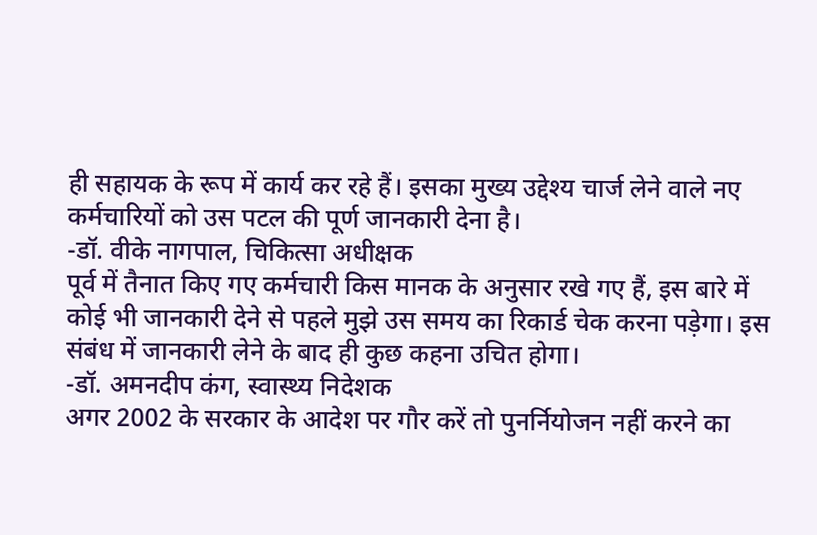ही सहायक के रूप में कार्य कर रहे हैं। इसका मुख्य उद्देश्य चार्ज लेने वाले नए कर्मचारियों को उस पटल की पूर्ण जानकारी देना है।
-डॉ. वीके नागपाल, चिकित्सा अधीक्षक
पूर्व में तैनात किए गए कर्मचारी किस मानक के अनुसार रखे गए हैं, इस बारे में कोई भी जानकारी देने से पहले मुझे उस समय का रिकार्ड चेक करना पड़ेगा। इस संबंध में जानकारी लेने के बाद ही कुछ कहना उचित होगा।
-डॉ. अमनदीप कंग, स्वास्थ्य निदेशक
अगर 2002 के सरकार के आदेश पर गौर करें तो पुनर्नियोजन नहीं करने का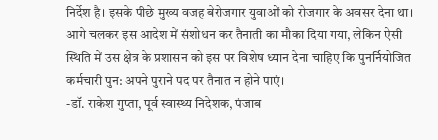निर्देश है। इसके पीछे मुख्य वजह बेरोजगार युवाओं को रोजगार के अवसर देना था। आगे चलकर इस आदेश में संशोधन कर तैनाती का मौका दिया गया, लेकिन ऐसी स्थिति में उस क्षेत्र के प्रशासन को इस पर विशेष ध्यान देना चाहिए कि पुनर्नियोजित कर्मचारी पुन: अपने पुराने पद पर तैनात न होने पाएं।
-डॉ. राकेश गुप्ता, पूर्व स्वास्थ्य निदेशक, पंजाब